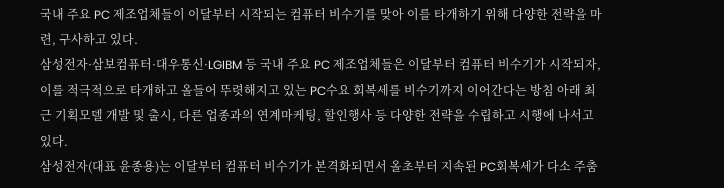국내 주요 PC 제조업체들이 이달부터 시작되는 컴퓨터 비수기를 맞아 이를 타개하기 위해 다양한 전략을 마련, 구사하고 있다.
삼성전자·삼보컴퓨터·대우통신·LGIBM 등 국내 주요 PC 제조업체들은 이달부터 컴퓨터 비수기가 시작되자, 이를 적극적으로 타개하고 올들어 뚜렷해지고 있는 PC수요 회복세를 비수기까지 이어간다는 방침 아래 최근 기획모델 개발 및 출시, 다른 업종과의 연계마케팅, 할인행사 등 다양한 전략을 수립하고 시행에 나서고 있다.
삼성전자(대표 윤종용)는 이달부터 컴퓨터 비수기가 본격화되면서 올초부터 지속된 PC회복세가 다소 주춤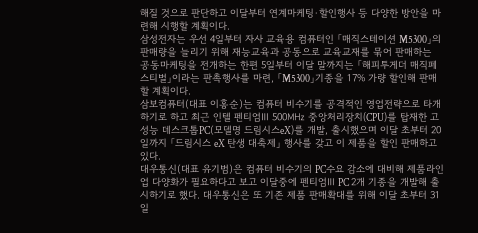해질 것으로 판단하고 이달부터 연계마케팅·할인행사 등 다양한 방안을 마련해 시행할 계획이다.
삼성전자는 우선 4일부터 자사 교육용 컴퓨터인 「매직스테이션 M5300」의 판매량을 늘리기 위해 재능교육과 공동으로 교육교재를 묶어 판매하는 공동마케팅을 전개하는 한편 5일부터 이달 말까지는 「해피투게더 매직페스티벌」이라는 판촉행사를 마련, 「M5300」기종을 17% 가량 할인해 판매할 계획이다.
삼보컴퓨터(대표 이홍순)는 컴퓨터 비수기를 공격적인 영업전략으로 타개하기로 하고 최근 인텔 펜티엄Ⅲ 500㎒ 중앙처리장치(CPU)를 탑재한 고성능 데스크톱PC(모델명 드림시스eX)를 개발, 출시했으며 이달 초부터 20일까지 「드림시스 eX 탄생 대축제」 행사를 갖고 이 제품을 할인 판매하고 있다.
대우통신(대표 유기범)은 컴퓨터 비수기의 PC수요 감소에 대비해 제품라인업 다양화가 필요하다고 보고 이달중에 펜티엄Ⅲ PC 2개 기종을 개발해 출시하기로 했다. 대우통신은 또 기존 제품 판매확대를 위해 이달 초부터 31일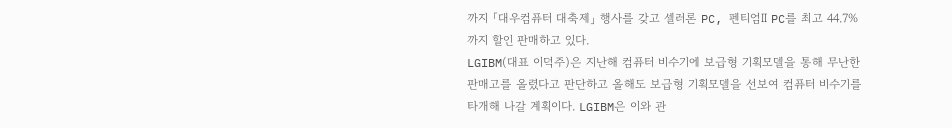까지 「대우컴퓨터 대축제」 행사를 갖고 셀러론 PC, 펜티엄Ⅱ PC를 최고 44.7%까지 할인 판매하고 있다.
LGIBM(대표 이덕주)은 지난해 컴퓨터 비수기에 보급형 기획모델을 통해 무난한 판매고를 올렸다고 판단하고 올해도 보급형 기획모델을 선보여 컴퓨터 비수기를 타개해 나갈 계획이다. LGIBM은 이와 관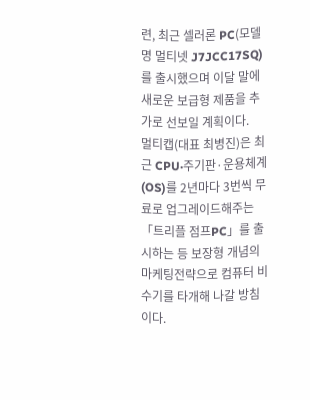련, 최근 셀러론 PC(모델명 멀티넷 J7JCC17SQ)를 출시했으며 이달 말에 새로운 보급형 제품을 추가로 선보일 계획이다.
멀티캡(대표 최병진)은 최근 CPU·주기판·운용체계(OS)를 2년마다 3번씩 무료로 업그레이드해주는 「트리플 점프PC」를 출시하는 등 보장형 개념의 마케팅전략으로 컴퓨터 비수기를 타개해 나갈 방침이다.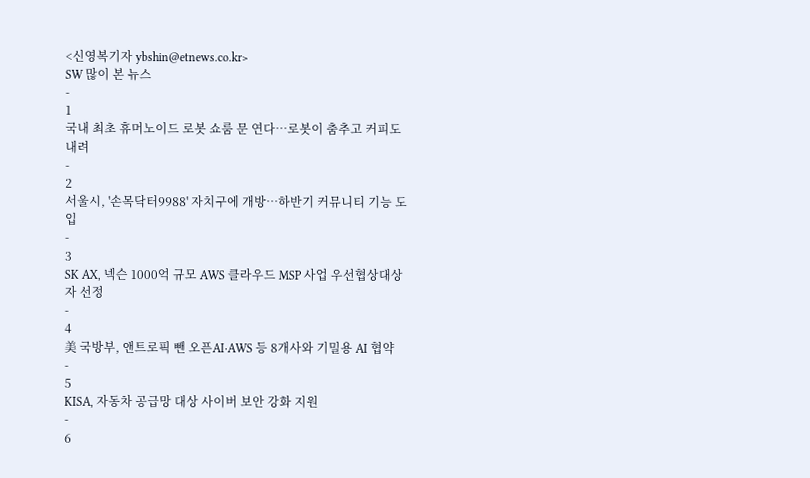<신영복기자 ybshin@etnews.co.kr>
SW 많이 본 뉴스
-
1
국내 최초 휴머노이드 로봇 쇼룸 문 연다…로봇이 춤추고 커피도 내려
-
2
서울시, '손목닥터9988' 자치구에 개방…하반기 커뮤니티 기능 도입
-
3
SK AX, 넥슨 1000억 규모 AWS 클라우드 MSP 사업 우선협상대상자 선정
-
4
美 국방부, 앤트로픽 뺀 오픈AI·AWS 등 8개사와 기밀용 AI 협약
-
5
KISA, 자동차 공급망 대상 사이버 보안 강화 지원
-
6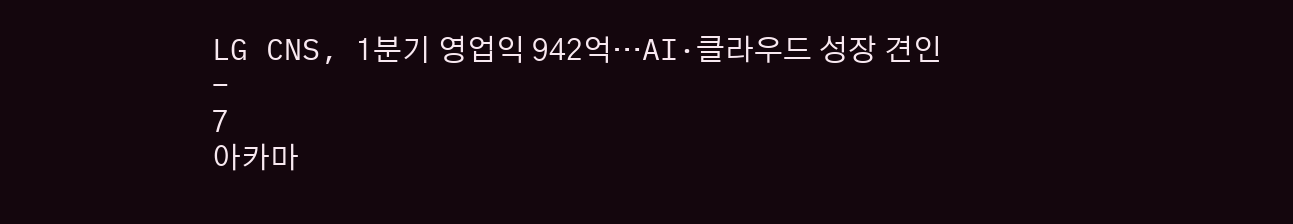LG CNS, 1분기 영업익 942억…AI·클라우드 성장 견인
-
7
아카마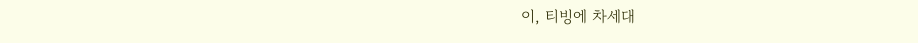이, 티빙에 차세대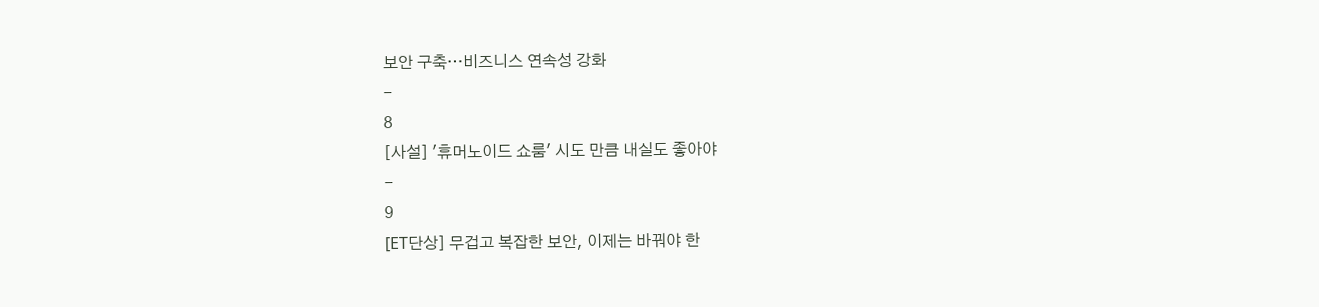보안 구축…비즈니스 연속성 강화
-
8
[사설] '휴머노이드 쇼룸' 시도 만큼 내실도 좋아야
-
9
[ET단상] 무겁고 복잡한 보안, 이제는 바꿔야 한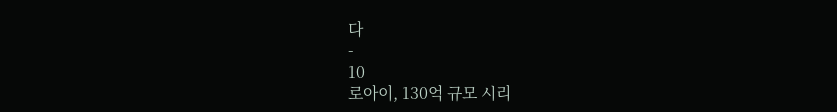다
-
10
로아이, 130억 규모 시리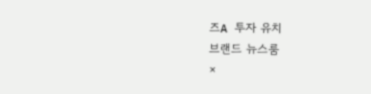즈A 투자 유치
브랜드 뉴스룸
×